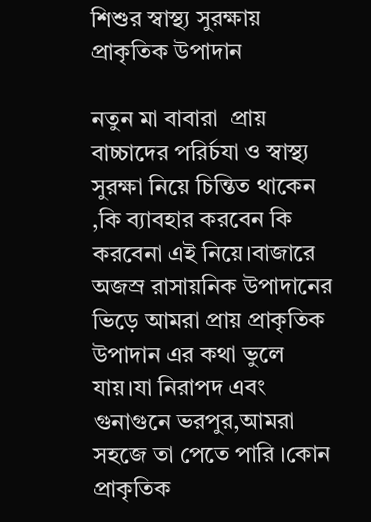শিশুর স্বাস্থ্য সুরক্ষায় প্রাকৃতিক উপাদান

নতুন মা বাবারা  প্রায় বাচ্চাদের পরির্চযা ও স্বাস্থ্য সুরক্ষা নিয়ে চিন্তিত থাকেন ,কি ব্যাবহার করবেন কি করবেনা এই নিয়ে।বাজারে অজস্র রাসায়নিক উপাদানের ভিড়ে আমরা প্রায় প্রাকৃতিক উপাদান এর কথা ভুলে যায়।যা নিরাপদ এবং গুনাগুনে ভরপুর,আমরা সহজে তা পেতে পারি ।কোন প্রাকৃতিক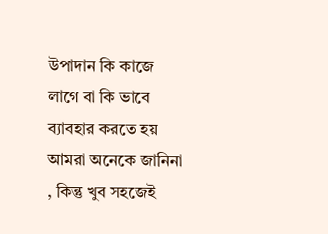উপাদান কি কাজে লাগে বা কি ভাবে ব্যাবহার করতে হয় আমরা অনেকে জানিনা , কিন্তু খুব সহজেই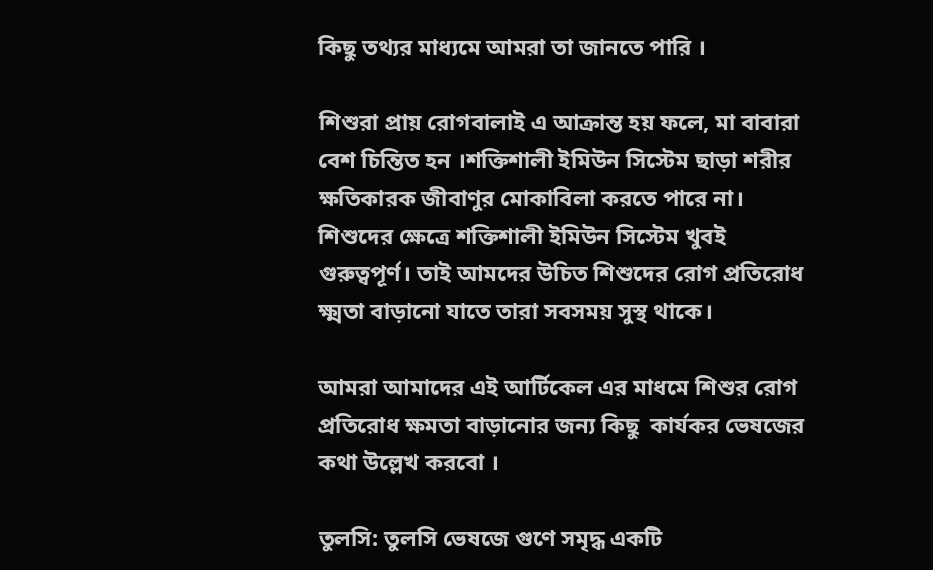কিছু তথ্যর মাধ্যমে আমরা তা জানতে পারি ।

শিশুরা প্রায় রোগবালাই এ আক্রান্ত হয় ফলে, মা বাবারা বেশ চিন্তিত হন ।শক্তিশালী ইমিউন সিস্টেম ছাড়া শরীর ক্ষতিকারক জীবাণুর মোকাবিলা করতে পারে না।  শিশুদের ক্ষেত্রে শক্তিশালী ইমিউন সিস্টেম খুবই গুরুত্বপূর্ণ। তাই আমদের উচিত শিশুদের রোগ প্রতিরোধ ক্ষ্মতা বাড়ানো যাতে তারা সবসময় সুস্থ থাকে।

আমরা আমাদের এই আর্টিকেল এর মাধমে শিশুর রোগ প্রতিরোধ ক্ষমতা বাড়ানোর জন্য কিছু  কার্যকর ভেষজের কথা উল্লেখ করবো ।

তুলসি: তুলসি ভেষজে গুণে সমৃদ্ধ একটি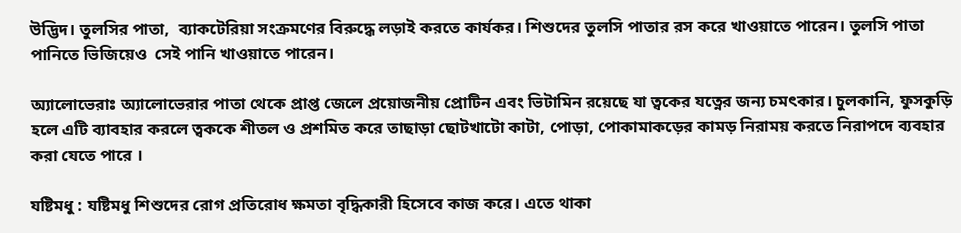উদ্ভিদ। তুলসির পাতা,  ব্যাকটেরিয়া সংক্রমণের বিরুদ্ধে লড়াই করতে কার্যকর। শিশুদের তুলসি পাতার রস করে খাওয়াতে পারেন। তুলসি পাতা পানিতে ভিজিয়েও  সেই পানি খাওয়াতে পারেন।

অ্যালোভেরাঃ অ্যালোভেরার পাতা থেকে প্রাপ্ত জেলে প্রয়োজনীয় প্রোটিন এবং ভিটামিন রয়েছে যা ত্বকের যত্নের জন্য চমৎকার। চুলকানি, ফুসকুড়ি হলে এটি ব্যাবহার করলে ত্বককে শীতল ও প্রশমিত করে তাছাড়া ছোটখাটো কাটা, পোড়া, পোকামাকড়ের কামড় নিরাময় করতে নিরাপদে ব্যবহার করা যেতে পারে ।

যষ্টিমধু : যষ্টিমধু শিশুদের রোগ প্রতিরোধ ক্ষমতা বৃদ্ধিকারী হিসেবে কাজ করে। এতে থাকা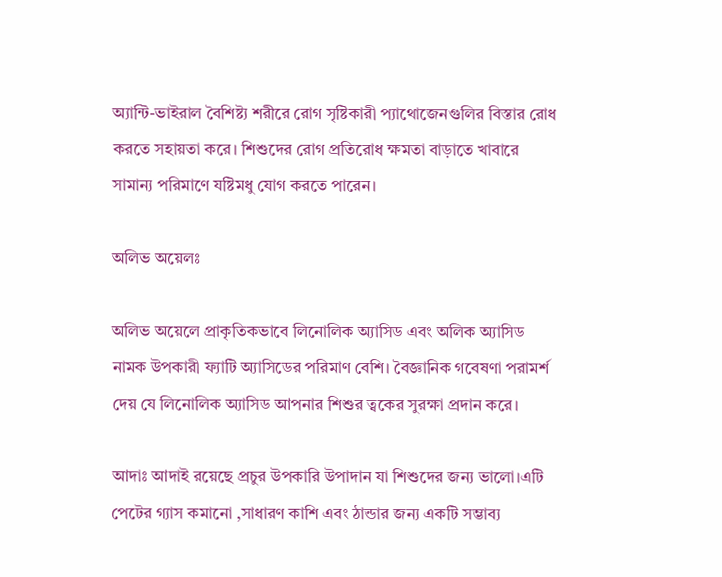অ্যান্টি-ভাইরাল বৈশিষ্ট্য শরীরে রোগ সৃষ্টিকারী প্যাথোজেনগুলির বিস্তার রোধ করতে সহায়তা করে। শিশুদের রোগ প্রতিরোধ ক্ষমতা বাড়াতে খাবারে সামান্য পরিমাণে যষ্টিমধু যোগ করতে পারেন।

অলিভ অয়েলঃ

অলিভ অয়েলে প্রাকৃতিকভাবে লিনোলিক অ্যাসিড এবং অলিক অ্যাসিড নামক উপকারী ফ্যাটি অ্যাসিডের পরিমাণ বেশি। বৈজ্ঞানিক গবেষণা পরামর্শ দেয় যে লিনোলিক অ্যাসিড আপনার শিশুর ত্বকের সুরক্ষা প্রদান করে।

আদাঃ আদাই রয়েছে প্রচুর উপকারি উপাদান যা শিশুদের জন্য ভালো।এটি পেটের গ্যাস কমানো ,সাধারণ কাশি এবং ঠান্ডার জন্য একটি সম্ভাব্য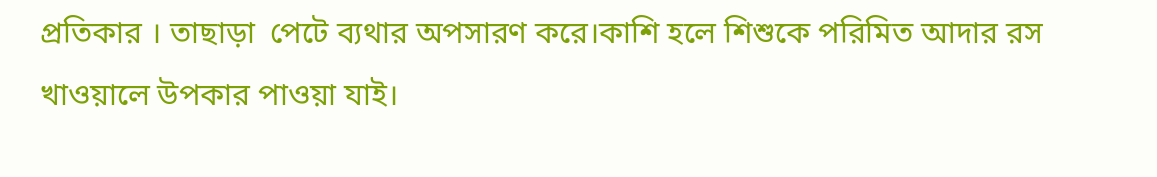প্রতিকার । তাছাড়া  পেটে ব্যথার অপসারণ করে।কাশি হলে শিশুকে পরিমিত আদার রস খাওয়ালে উপকার পাওয়া যাই।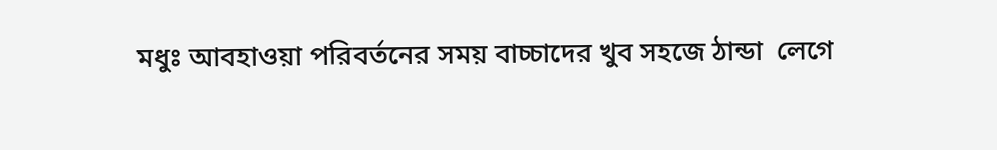মধুঃ আবহাওয়া পরিবর্তনের সময় বাচ্চাদের খুব সহজে ঠান্ডা  লেগে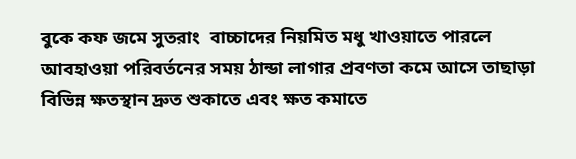বুকে কফ জমে সুতরাং  বাচ্চাদের নিয়মিত মধু খাওয়াতে পারলে আবহাওয়া পরিবর্তনের সময় ঠান্ডা লাগার প্রবণতা কমে আসে তাছাড়া বিভিন্ন ক্ষতস্থান দ্রুত শুকাতে এবং ক্ষত কমাতে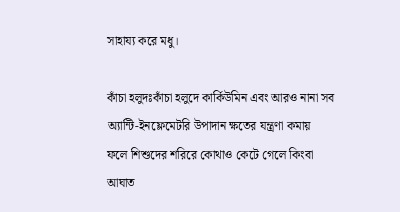সাহায্য করে মধু।

কাঁচা হলুদঃকাঁচা হলুদে কার্কিউমিন এবং আরও নানা সব অ্যান্টি-ইনফ্লেমেটরি উপাদান ক্ষতের যন্ত্রণা কমায়  ফলে শিশুদের শরিরে কোথাও কেটে গেলে কিংবা আঘাত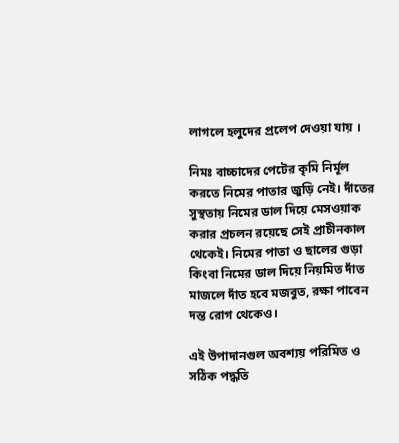লাগলে হলুদের প্রলেপ দেওয়া যায় ।

নিমঃ বাচ্চাদের পেটের কৃমি নির্মূল করতে নিমের পাতার জুড়ি নেই। দাঁতের সুস্থতায় নিমের ডাল দিয়ে মেসওয়াক করার প্রচলন রয়েছে সেই প্রাচীনকাল থেকেই। নিমের পাতা ও ছালের গুড়া কিংবা নিমের ডাল দিয়ে নিয়মিত দাঁত মাজলে দাঁত হবে মজবুত, রক্ষা পাবেন দন্ত রোগ থেকেও।

এই উপাদানগুল অবশ্যয় পরিমিত ও সঠিক পদ্ধতি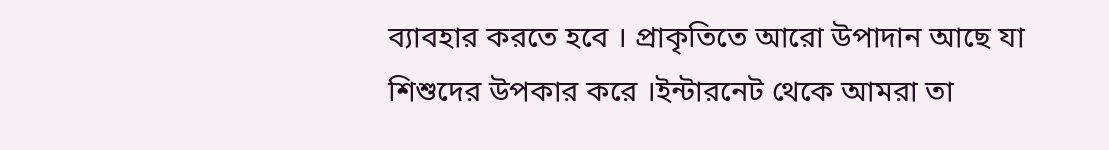ব্যাবহার করতে হবে । প্রাকৃতিতে আরো উপাদান আছে যা শিশুদের উপকার করে ।ইন্টারনেট থেকে আমরা তা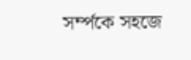সর্ম্পকে সহজে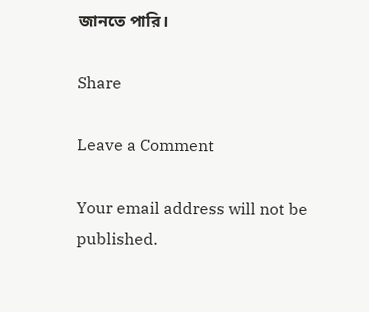জানতে পারি।

Share

Leave a Comment

Your email address will not be published.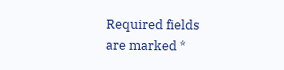Required fields are marked *